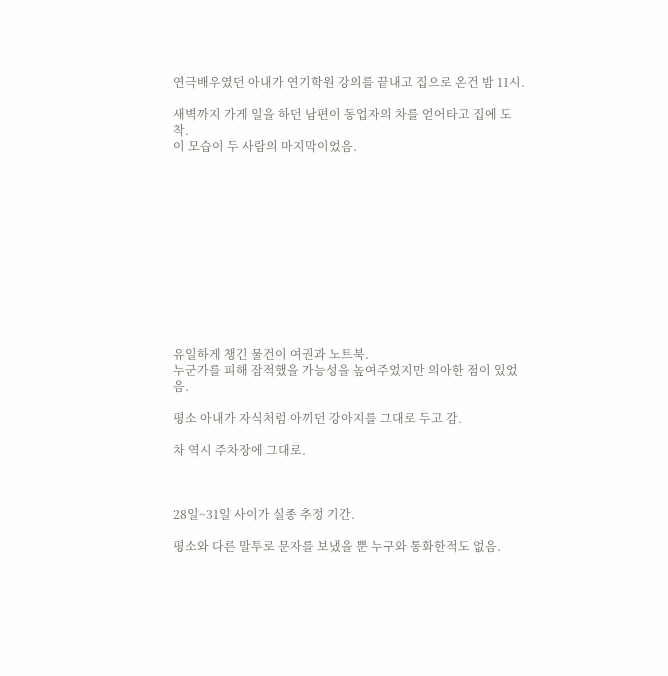연극배우였던 아내가 연기학원 강의를 끝내고 집으로 온건 밤 11시.

새벽까지 가게 일을 하던 남편이 동업자의 차를 얻어타고 집에 도착.
이 모습이 두 사람의 마지막이었음.












유일하게 챙긴 물건이 여권과 노트북.
누군가를 피해 잠적했을 가능성을 높여주었지만 의아한 점이 있었음.

평소 아내가 자식처럼 아끼던 강아지를 그대로 두고 감.

차 역시 주차장에 그대로.



28일~31일 사이가 실종 추정 기간.

평소와 다른 말투로 문자를 보냈을 뿐 누구와 통화한적도 없음.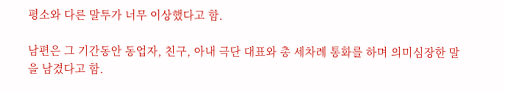평소와 다른 말투가 너무 이상했다고 함.

남편은 그 기간동안 동업자, 친구, 아내 극단 대표와 총 세차례 통화를 하며 의미심장한 말을 남겼다고 함.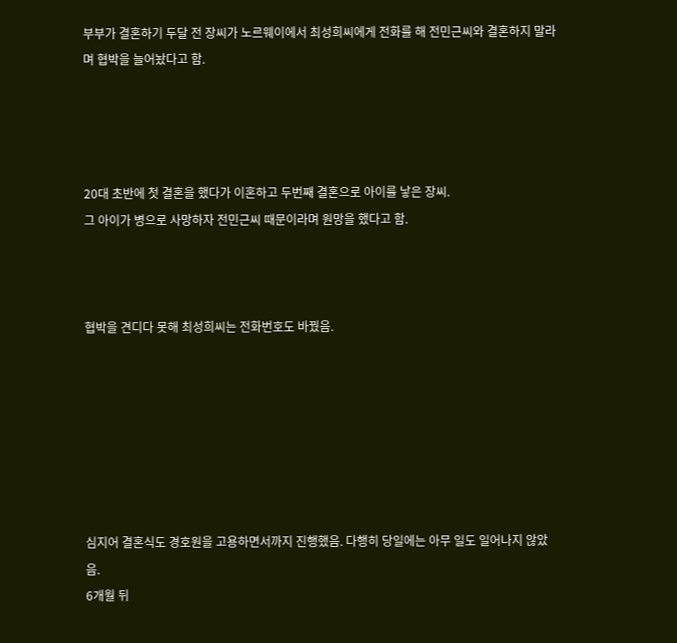부부가 결혼하기 두달 전 장씨가 노르웨이에서 최성희씨에게 전화를 해 전민근씨와 결혼하지 말라며 협박을 늘어놨다고 함.




20대 초반에 첫 결혼을 했다가 이혼하고 두번째 결혼으로 아이를 낳은 장씨.
그 아이가 병으로 사망하자 전민근씨 때문이라며 원망을 했다고 함.



협박을 견디다 못해 최성희씨는 전화번호도 바꿨음.







심지어 결혼식도 경호원을 고용하면서까지 진행했음. 다행히 당일에는 아무 일도 일어나지 않았음.
6개월 뒤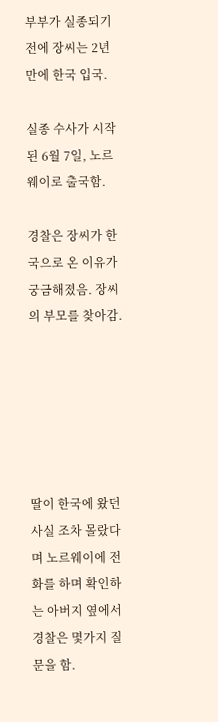부부가 실종되기 전에 장씨는 2년만에 한국 입국.

실종 수사가 시작된 6월 7일, 노르웨이로 출국함.

경찰은 장씨가 한국으로 온 이유가 궁금해졌음. 장씨의 부모를 찾아감.






딸이 한국에 왔던 사실 조차 몰랐다며 노르웨이에 전화를 하며 확인하는 아버지 옆에서 경찰은 몇가지 질문을 함.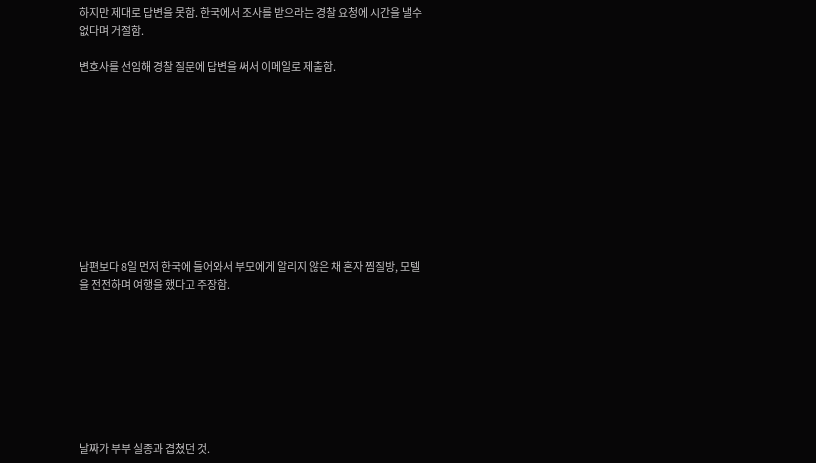하지만 제대로 답변을 못함. 한국에서 조사를 받으라는 경찰 요청에 시간을 낼수 없다며 거절함.

변호사를 선임해 경찰 질문에 답변을 써서 이메일로 제출함.










남편보다 8일 먼저 한국에 들어와서 부모에게 알리지 않은 채 혼자 찜질방, 모텔을 전전하며 여행을 했다고 주장함.








날짜가 부부 실종과 겹쳤던 것.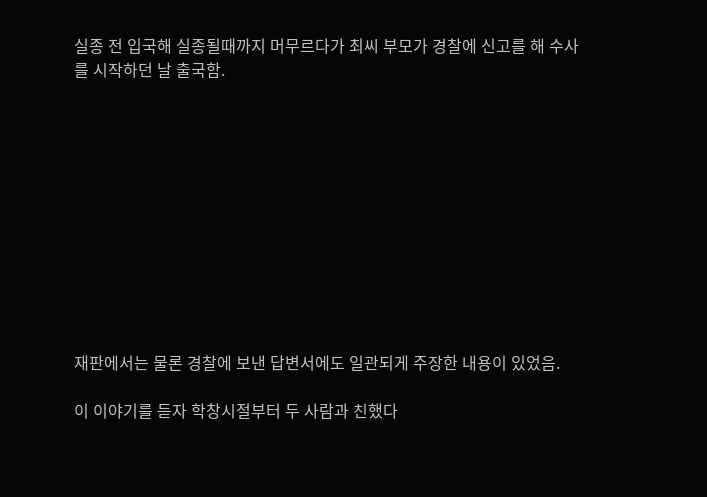실종 전 입국해 실종될때까지 머무르다가 최씨 부모가 경찰에 신고를 해 수사를 시작하던 날 출국함.











재판에서는 물론 경찰에 보낸 답변서에도 일관되게 주장한 내용이 있었음.

이 이야기를 듣자 학창시절부터 두 사람과 친했다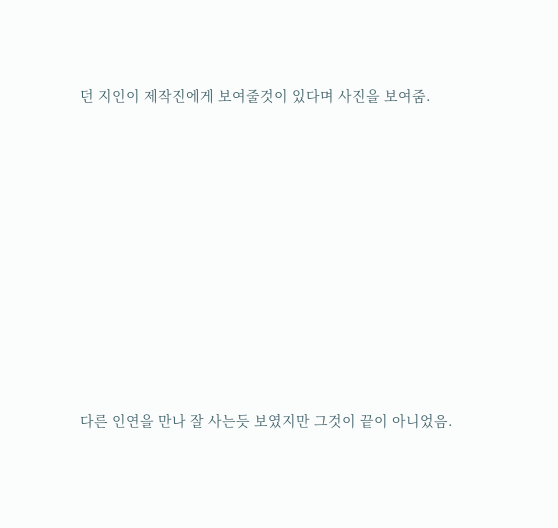던 지인이 제작진에게 보여줄것이 있다며 사진을 보여줌.












다른 인연을 만나 잘 사는듯 보였지만 그것이 끝이 아니었음.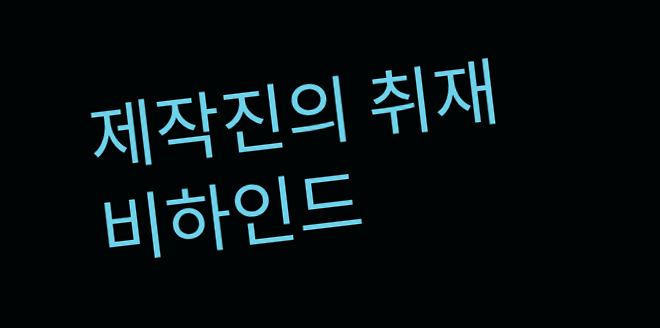제작진의 취재 비하인드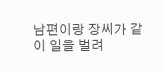남편이랑 장씨가 같이 일을 벌려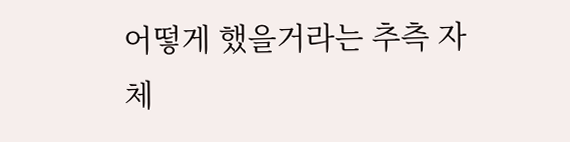어떻게 했을거라는 추측 자체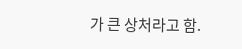가 큰 상처라고 함.